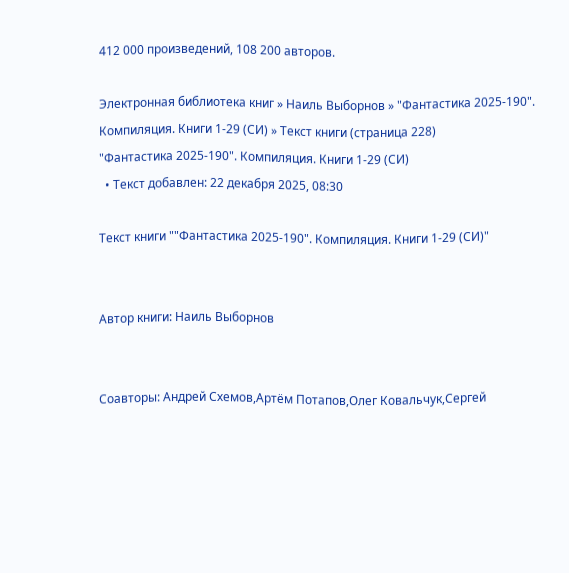412 000 произведений, 108 200 авторов.

Электронная библиотека книг » Наиль Выборнов » "Фантастика 2025-190". Компиляция. Книги 1-29 (СИ) » Текст книги (страница 228)
"Фантастика 2025-190". Компиляция. Книги 1-29 (СИ)
  • Текст добавлен: 22 декабря 2025, 08:30

Текст книги ""Фантастика 2025-190". Компиляция. Книги 1-29 (СИ)"


Автор книги: Наиль Выборнов


Соавторы: Андрей Схемов,Артём Потапов,Олег Ковальчук,Сергей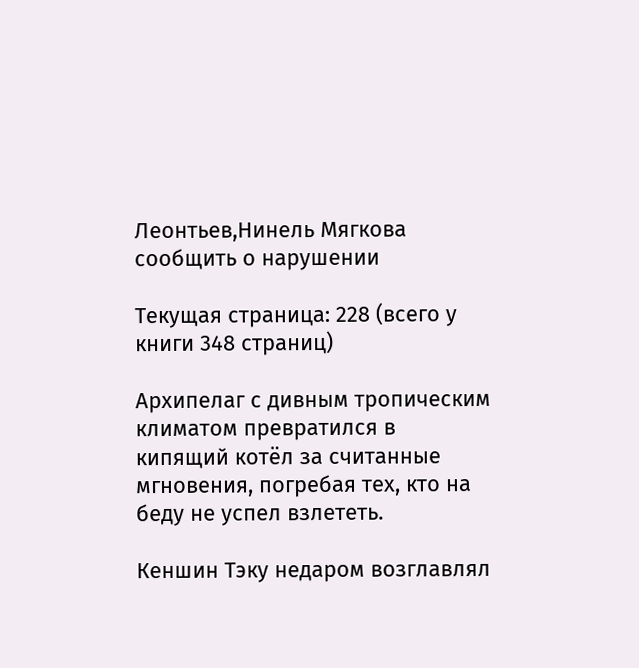Леонтьев,Нинель Мягкова
сообщить о нарушении

Текущая страница: 228 (всего у книги 348 страниц)

Архипелаг с дивным тропическим климатом превратился в кипящий котёл за считанные мгновения, погребая тех, кто на беду не успел взлететь.

Кеншин Тэку недаром возглавлял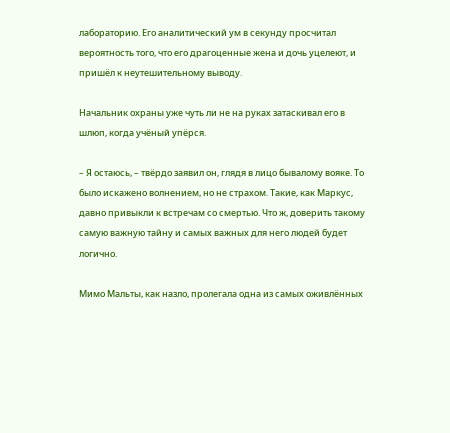лабораторию. Его аналитический ум в секунду просчитал вероятность того, что его драгоценные жена и дочь уцелеют, и пришёл к неутешительному выводу.

Начальник охраны уже чуть ли не на руках затаскивал его в шлюп, когда учёный упёрся.

– Я остаюсь, – твёрдо заявил он, глядя в лицо бывалому вояке. То было искажено волнением, но не страхом. Такие, как Маркус, давно привыкли к встречам со смертью. Что ж, доверить такому самую важную тайну и самых важных для него людей будет логично.

Мимо Мальты, как назло, пролегала одна из самых оживлённых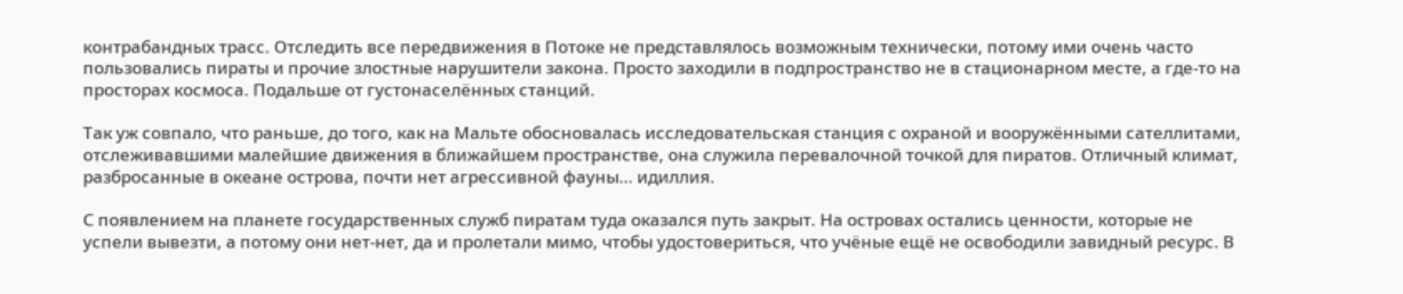контрабандных трасс. Отследить все передвижения в Потоке не представлялось возможным технически, потому ими очень часто пользовались пираты и прочие злостные нарушители закона. Просто заходили в подпространство не в стационарном месте, а где-то на просторах космоса. Подальше от густонаселённых станций.

Так уж совпало, что раньше, до того, как на Мальте обосновалась исследовательская станция с охраной и вооружёнными сателлитами, отслеживавшими малейшие движения в ближайшем пространстве, она служила перевалочной точкой для пиратов. Отличный климат, разбросанные в океане острова, почти нет агрессивной фауны… идиллия.

С появлением на планете государственных служб пиратам туда оказался путь закрыт. На островах остались ценности, которые не успели вывезти, а потому они нет-нет, да и пролетали мимо, чтобы удостовериться, что учёные ещё не освободили завидный ресурс. В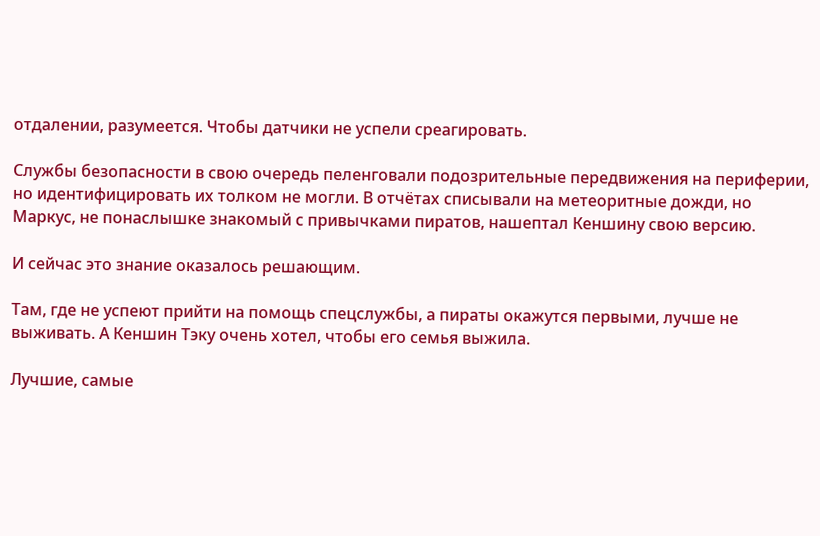отдалении, разумеется. Чтобы датчики не успели среагировать.

Службы безопасности в свою очередь пеленговали подозрительные передвижения на периферии, но идентифицировать их толком не могли. В отчётах списывали на метеоритные дожди, но Маркус, не понаслышке знакомый с привычками пиратов, нашептал Кеншину свою версию.

И сейчас это знание оказалось решающим.

Там, где не успеют прийти на помощь спецслужбы, а пираты окажутся первыми, лучше не выживать. А Кеншин Тэку очень хотел, чтобы его семья выжила.

Лучшие, самые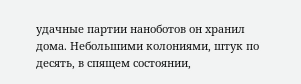удачные партии наноботов он хранил дома. Небольшими колониями, штук по десять, в спящем состоянии,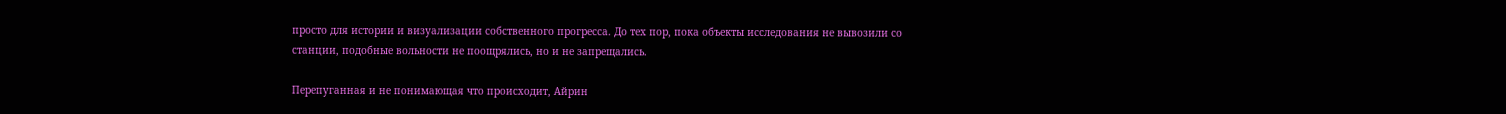просто для истории и визуализации собственного прогресса. До тех пор, пока объекты исследования не вывозили со станции, подобные вольности не поощрялись, но и не запрещались.

Перепуганная и не понимающая что происходит, Айрин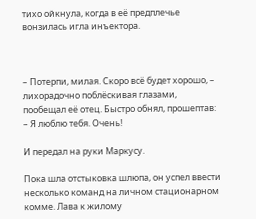тихо ойкнула, когда в её предплечье вонзилась игла инъектора.



– Потерпи, милая. Скоро всё будет хорошо, – лихорадочно поблёскивая глазами, пообещал её отец. Быстро обнял, прошептав: – Я люблю тебя. Очень!

И передал на руки Маркусу.

Пока шла отстыковка шлюпа, он успел ввести несколько команд на личном стационарном комме. Лава к жилому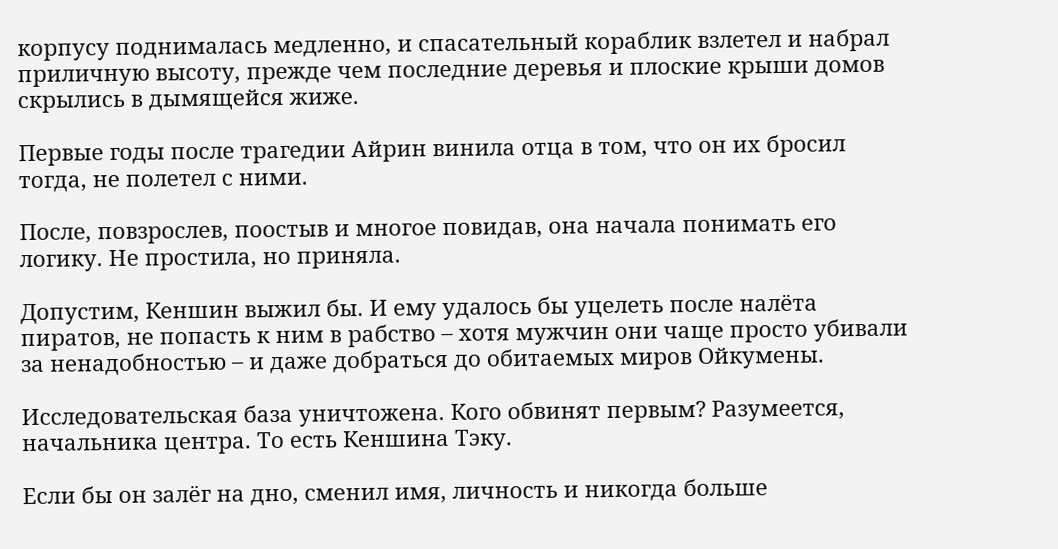корпусу поднималась медленно, и спасательный кораблик взлетел и набрал приличную высоту, прежде чем последние деревья и плоские крыши домов скрылись в дымящейся жиже.

Первые годы после трагедии Айрин винила отца в том, что он их бросил тогда, не полетел с ними.

После, повзрослев, поостыв и многое повидав, она начала понимать его логику. Не простила, но приняла.

Допустим, Кеншин выжил бы. И ему удалось бы уцелеть после налёта пиратов, не попасть к ним в рабство – хотя мужчин они чаще просто убивали за ненадобностью – и даже добраться до обитаемых миров Ойкумены.

Исследовательская база уничтожена. Кого обвинят первым? Разумеется, начальника центра. То есть Кеншина Тэку.

Если бы он залёг на дно, сменил имя, личность и никогда больше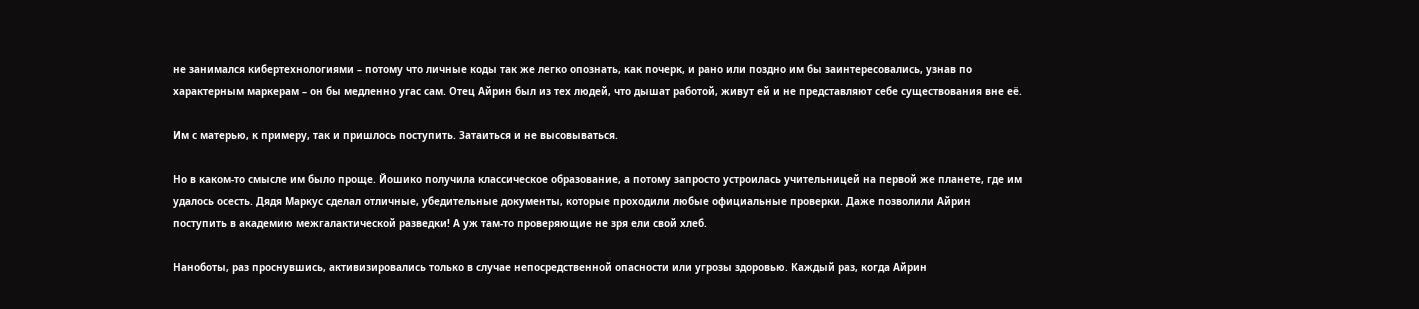не занимался кибертехнологиями – потому что личные коды так же легко опознать, как почерк, и рано или поздно им бы заинтересовались, узнав по характерным маркерам – он бы медленно угас сам. Отец Айрин был из тех людей, что дышат работой, живут ей и не представляют себе существования вне её.

Им с матерью, к примеру, так и пришлось поступить. Затаиться и не высовываться.

Но в каком-то смысле им было проще. Йошико получила классическое образование, а потому запросто устроилась учительницей на первой же планете, где им удалось осесть. Дядя Маркус сделал отличные, убедительные документы, которые проходили любые официальные проверки. Даже позволили Айрин поступить в академию межгалактической разведки! А уж там-то проверяющие не зря ели свой хлеб.

Наноботы, раз проснувшись, активизировались только в случае непосредственной опасности или угрозы здоровью. Каждый раз, когда Айрин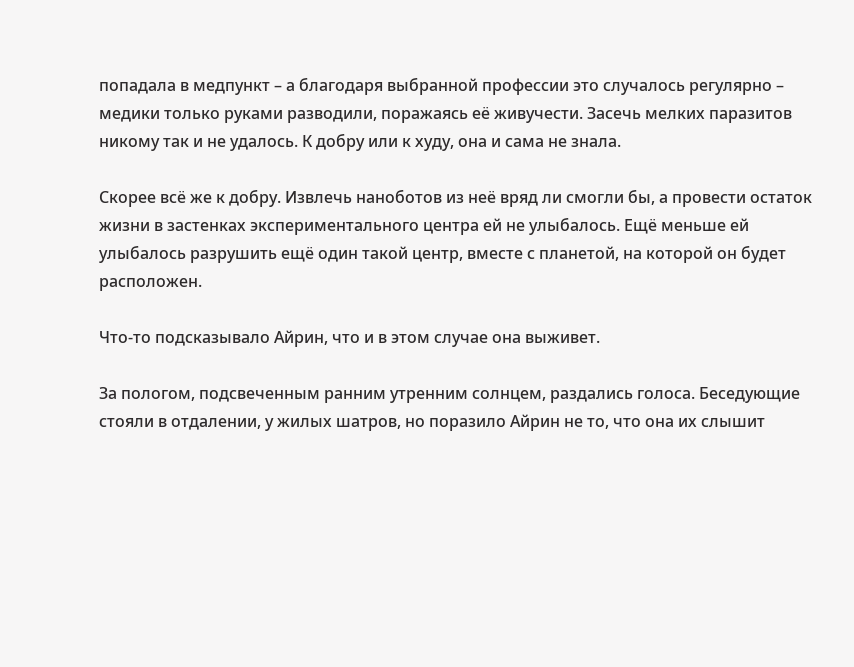попадала в медпункт – а благодаря выбранной профессии это случалось регулярно – медики только руками разводили, поражаясь её живучести. Засечь мелких паразитов никому так и не удалось. К добру или к худу, она и сама не знала.

Скорее всё же к добру. Извлечь наноботов из неё вряд ли смогли бы, а провести остаток жизни в застенках экспериментального центра ей не улыбалось. Ещё меньше ей улыбалось разрушить ещё один такой центр, вместе с планетой, на которой он будет расположен.

Что-то подсказывало Айрин, что и в этом случае она выживет.

За пологом, подсвеченным ранним утренним солнцем, раздались голоса. Беседующие стояли в отдалении, у жилых шатров, но поразило Айрин не то, что она их слышит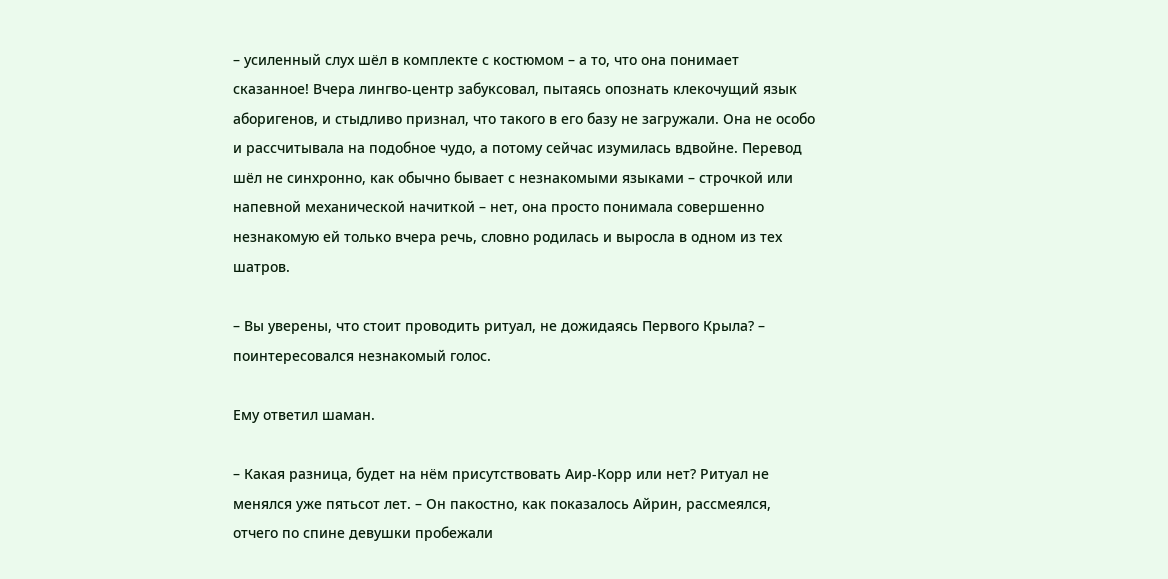– усиленный слух шёл в комплекте с костюмом – а то, что она понимает сказанное! Вчера лингво-центр забуксовал, пытаясь опознать клекочущий язык аборигенов, и стыдливо признал, что такого в его базу не загружали. Она не особо и рассчитывала на подобное чудо, а потому сейчас изумилась вдвойне. Перевод шёл не синхронно, как обычно бывает с незнакомыми языками – строчкой или напевной механической начиткой – нет, она просто понимала совершенно незнакомую ей только вчера речь, словно родилась и выросла в одном из тех шатров.

– Вы уверены, что стоит проводить ритуал, не дожидаясь Первого Крыла? – поинтересовался незнакомый голос.

Ему ответил шаман.

– Какая разница, будет на нём присутствовать Аир-Корр или нет? Ритуал не менялся уже пятьсот лет. – Он пакостно, как показалось Айрин, рассмеялся, отчего по спине девушки пробежали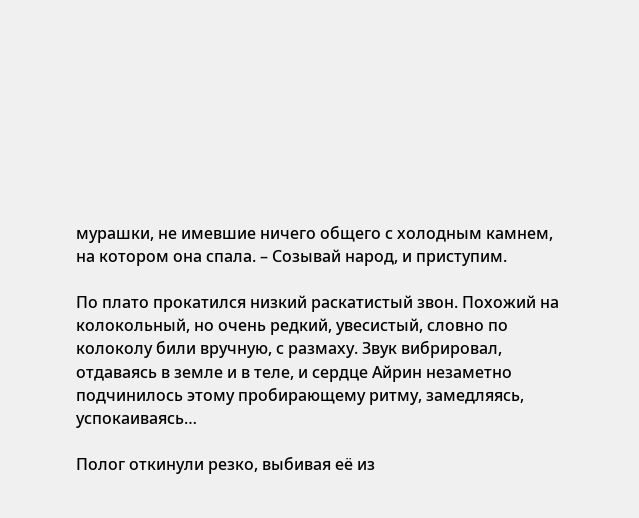мурашки, не имевшие ничего общего с холодным камнем, на котором она спала. – Созывай народ, и приступим.

По плато прокатился низкий раскатистый звон. Похожий на колокольный, но очень редкий, увесистый, словно по колоколу били вручную, с размаху. Звук вибрировал, отдаваясь в земле и в теле, и сердце Айрин незаметно подчинилось этому пробирающему ритму, замедляясь, успокаиваясь…

Полог откинули резко, выбивая её из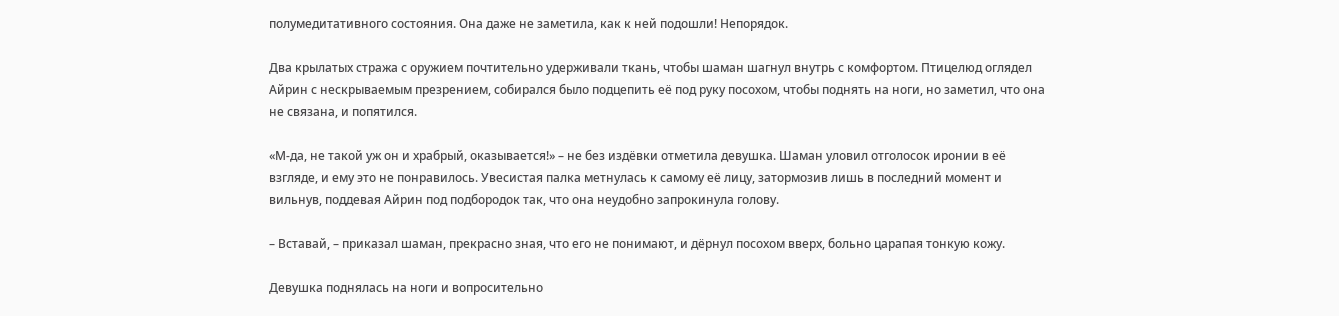полумедитативного состояния. Она даже не заметила, как к ней подошли! Непорядок.

Два крылатых стража с оружием почтительно удерживали ткань, чтобы шаман шагнул внутрь с комфортом. Птицелюд оглядел Айрин с нескрываемым презрением, собирался было подцепить её под руку посохом, чтобы поднять на ноги, но заметил, что она не связана, и попятился.

«М-да, не такой уж он и храбрый, оказывается!» – не без издёвки отметила девушка. Шаман уловил отголосок иронии в её взгляде, и ему это не понравилось. Увесистая палка метнулась к самому её лицу, затормозив лишь в последний момент и вильнув, поддевая Айрин под подбородок так, что она неудобно запрокинула голову.

– Вставай, – приказал шаман, прекрасно зная, что его не понимают, и дёрнул посохом вверх, больно царапая тонкую кожу.

Девушка поднялась на ноги и вопросительно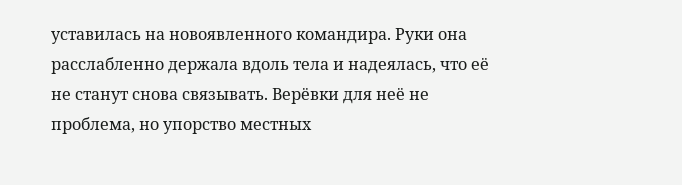уставилась на новоявленного командира. Руки она расслабленно держала вдоль тела и надеялась, что её не станут снова связывать. Верёвки для неё не проблема, но упорство местных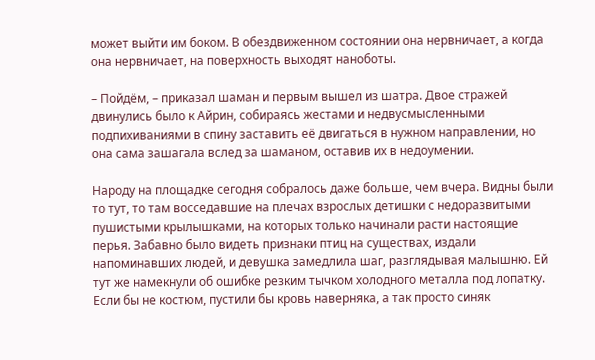может выйти им боком. В обездвиженном состоянии она нервничает, а когда она нервничает, на поверхность выходят наноботы.

– Пойдём, – приказал шаман и первым вышел из шатра. Двое стражей двинулись было к Айрин, собираясь жестами и недвусмысленными подпихиваниями в спину заставить её двигаться в нужном направлении, но она сама зашагала вслед за шаманом, оставив их в недоумении.

Народу на площадке сегодня собралось даже больше, чем вчера. Видны были то тут, то там восседавшие на плечах взрослых детишки с недоразвитыми пушистыми крылышками, на которых только начинали расти настоящие перья. Забавно было видеть признаки птиц на существах, издали напоминавших людей, и девушка замедлила шаг, разглядывая малышню. Ей тут же намекнули об ошибке резким тычком холодного металла под лопатку. Если бы не костюм, пустили бы кровь наверняка, а так просто синяк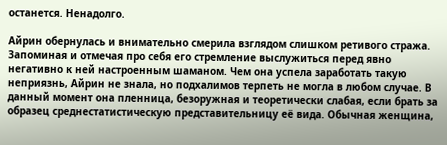останется. Ненадолго.

Айрин обернулась и внимательно смерила взглядом слишком ретивого стража. Запоминая и отмечая про себя его стремление выслужиться перед явно негативно к ней настроенным шаманом. Чем она успела заработать такую неприязнь, Айрин не знала, но подхалимов терпеть не могла в любом случае. В данный момент она пленница, безоружная и теоретически слабая, если брать за образец среднестатистическую представительницу её вида. Обычная женщина,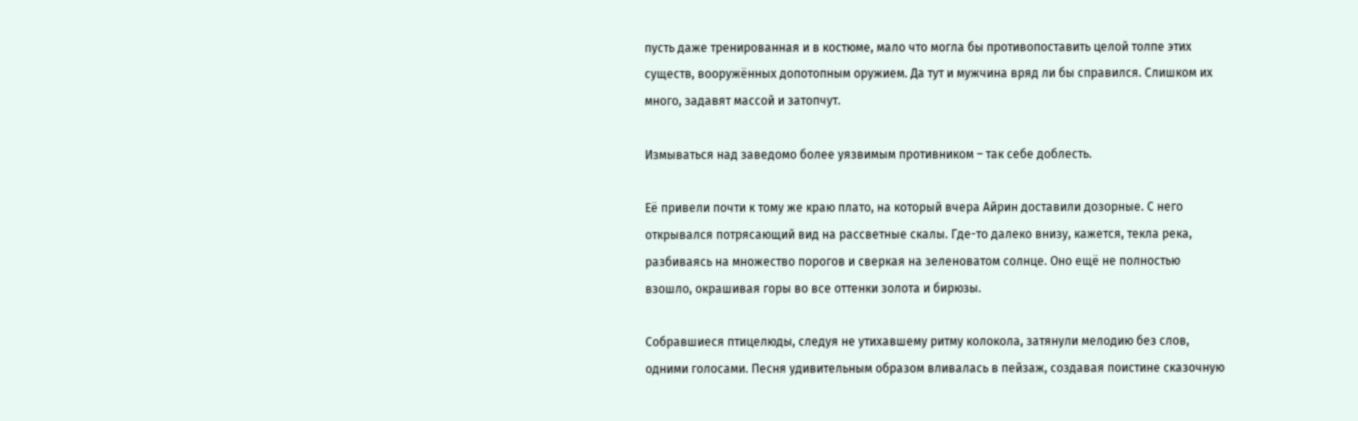пусть даже тренированная и в костюме, мало что могла бы противопоставить целой толпе этих существ, вооружённых допотопным оружием. Да тут и мужчина вряд ли бы справился. Слишком их много, задавят массой и затопчут.

Измываться над заведомо более уязвимым противником – так себе доблесть.

Её привели почти к тому же краю плато, на который вчера Айрин доставили дозорные. С него открывался потрясающий вид на рассветные скалы. Где-то далеко внизу, кажется, текла река, разбиваясь на множество порогов и сверкая на зеленоватом солнце. Оно ещё не полностью взошло, окрашивая горы во все оттенки золота и бирюзы.

Собравшиеся птицелюды, следуя не утихавшему ритму колокола, затянули мелодию без слов, одними голосами. Песня удивительным образом вливалась в пейзаж, создавая поистине сказочную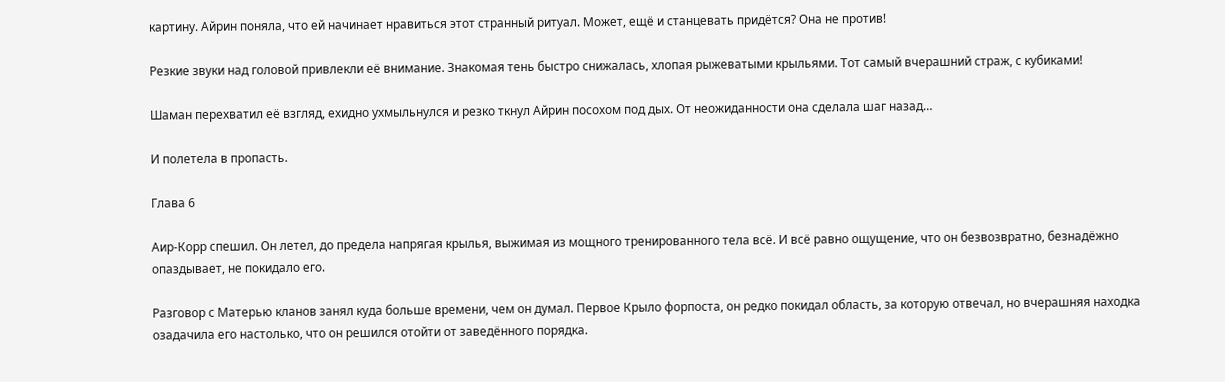картину. Айрин поняла, что ей начинает нравиться этот странный ритуал. Может, ещё и станцевать придётся? Она не против!

Резкие звуки над головой привлекли её внимание. Знакомая тень быстро снижалась, хлопая рыжеватыми крыльями. Тот самый вчерашний страж, с кубиками!

Шаман перехватил её взгляд, ехидно ухмыльнулся и резко ткнул Айрин посохом под дых. От неожиданности она сделала шаг назад…

И полетела в пропасть.

Глава 6

Аир-Корр спешил. Он летел, до предела напрягая крылья, выжимая из мощного тренированного тела всё. И всё равно ощущение, что он безвозвратно, безнадёжно опаздывает, не покидало его.

Разговор с Матерью кланов занял куда больше времени, чем он думал. Первое Крыло форпоста, он редко покидал область, за которую отвечал, но вчерашняя находка озадачила его настолько, что он решился отойти от заведённого порядка.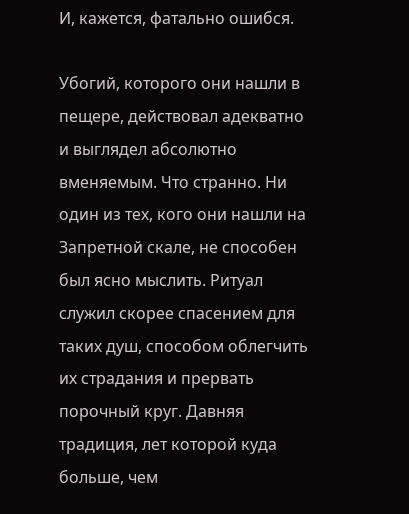И, кажется, фатально ошибся.

Убогий, которого они нашли в пещере, действовал адекватно и выглядел абсолютно вменяемым. Что странно. Ни один из тех, кого они нашли на Запретной скале, не способен был ясно мыслить. Ритуал служил скорее спасением для таких душ, способом облегчить их страдания и прервать порочный круг. Давняя традиция, лет которой куда больше, чем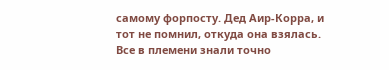самому форпосту. Дед Аир-Корра, и тот не помнил, откуда она взялась. Все в племени знали точно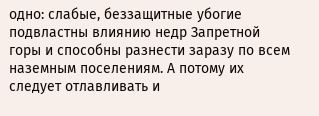одно: слабые, беззащитные убогие подвластны влиянию недр Запретной горы и способны разнести заразу по всем наземным поселениям. А потому их следует отлавливать и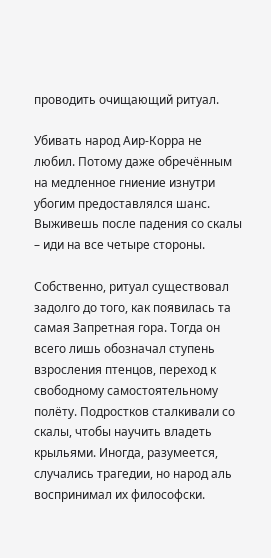проводить очищающий ритуал.

Убивать народ Аир-Корра не любил. Потому даже обречённым на медленное гниение изнутри убогим предоставлялся шанс. Выживешь после падения со скалы – иди на все четыре стороны.

Собственно, ритуал существовал задолго до того, как появилась та самая Запретная гора. Тогда он всего лишь обозначал ступень взросления птенцов, переход к свободному самостоятельному полёту. Подростков сталкивали со скалы, чтобы научить владеть крыльями. Иногда, разумеется, случались трагедии, но народ аль воспринимал их философски.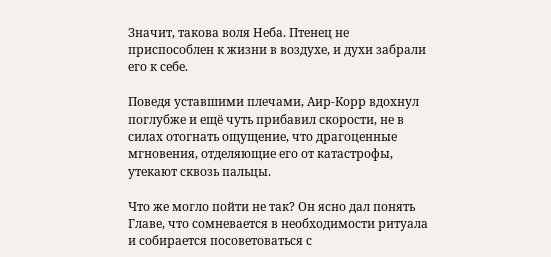Значит, такова воля Неба. Птенец не приспособлен к жизни в воздухе, и духи забрали его к себе.

Поведя уставшими плечами, Аир-Корр вдохнул поглубже и ещё чуть прибавил скорости, не в силах отогнать ощущение, что драгоценные мгновения, отделяющие его от катастрофы, утекают сквозь пальцы.

Что же могло пойти не так? Он ясно дал понять Главе, что сомневается в необходимости ритуала и собирается посоветоваться с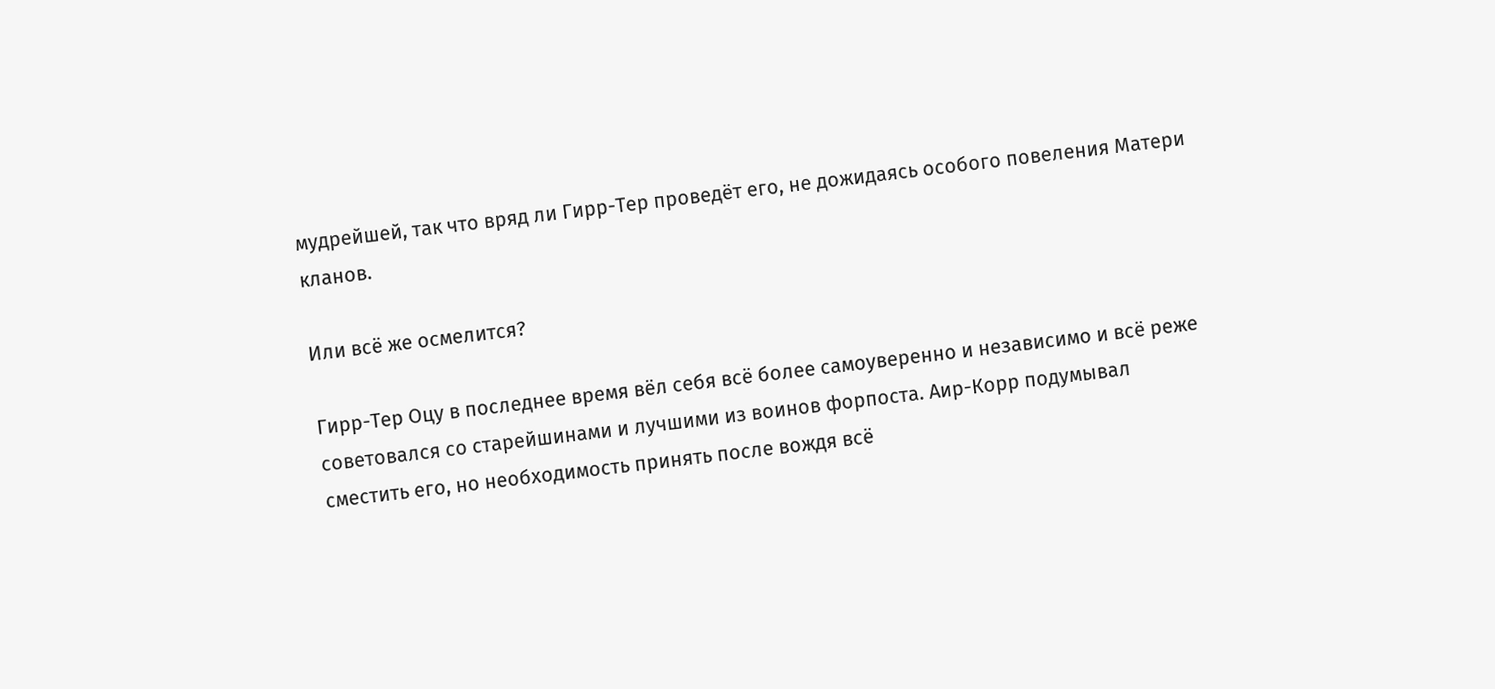мудрейшей, так что вряд ли Гирр-Тер проведёт его, не дожидаясь особого повеления Матери кланов.

Или всё же осмелится?

Гирр-Тер Оцу в последнее время вёл себя всё более самоуверенно и независимо и всё реже советовался со старейшинами и лучшими из воинов форпоста. Аир-Корр подумывал сместить его, но необходимость принять после вождя всё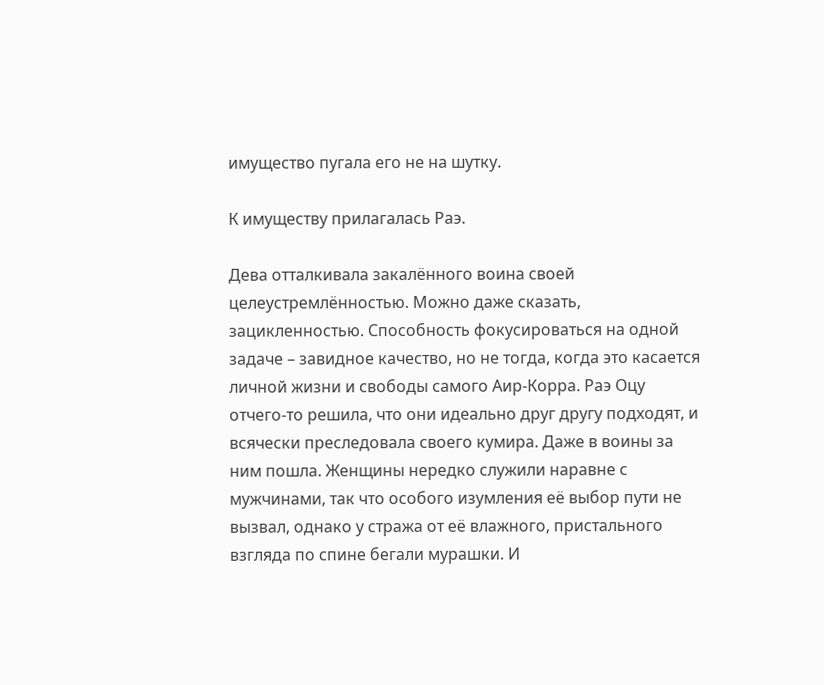имущество пугала его не на шутку.

К имуществу прилагалась Раэ.

Дева отталкивала закалённого воина своей целеустремлённостью. Можно даже сказать, зацикленностью. Способность фокусироваться на одной задаче – завидное качество, но не тогда, когда это касается личной жизни и свободы самого Аир-Корра. Раэ Оцу отчего-то решила, что они идеально друг другу подходят, и всячески преследовала своего кумира. Даже в воины за ним пошла. Женщины нередко служили наравне с мужчинами, так что особого изумления её выбор пути не вызвал, однако у стража от её влажного, пристального взгляда по спине бегали мурашки. И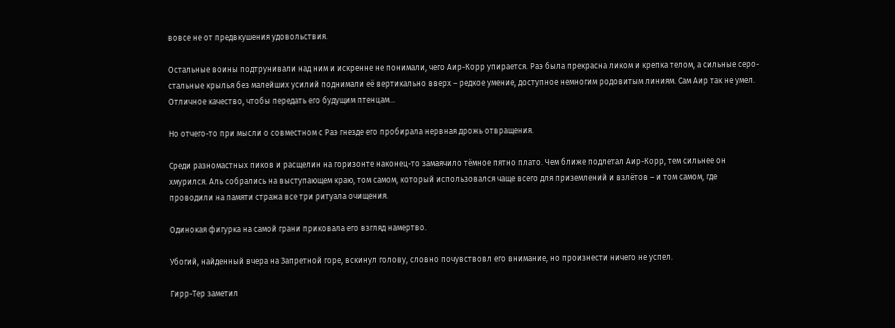вовсе не от предвкушения удовольствия.

Остальные воины подтрунивали над ним и искренне не понимали, чего Аир-Корр упирается. Раэ была прекрасна ликом и крепка телом, а сильные серо-стальные крылья без малейших усилий поднимали её вертикально вверх – редкое умение, доступное немногим родовитым линиям. Сам Аир так не умел. Отличное качество, чтобы передать его будущим птенцам…

Но отчего-то при мысли о совместном с Раэ гнезде его пробирала нервная дрожь отвращения.

Среди разномастных пиков и расщелин на горизонте наконец-то замаячило тёмное пятно плато. Чем ближе подлетал Аир-Корр, тем сильнее он хмурился. Аль собрались на выступающем краю, том самом, который использовался чаще всего для приземлений и взлётов – и том самом, где проводили на памяти стража все три ритуала очищения.

Одинокая фигурка на самой грани приковала его взгляд намертво.

Убогий, найденный вчера на Запретной горе, вскинул голову, словно почувствовл его внимание, но произнести ничего не успел.

Гирр-Тер заметил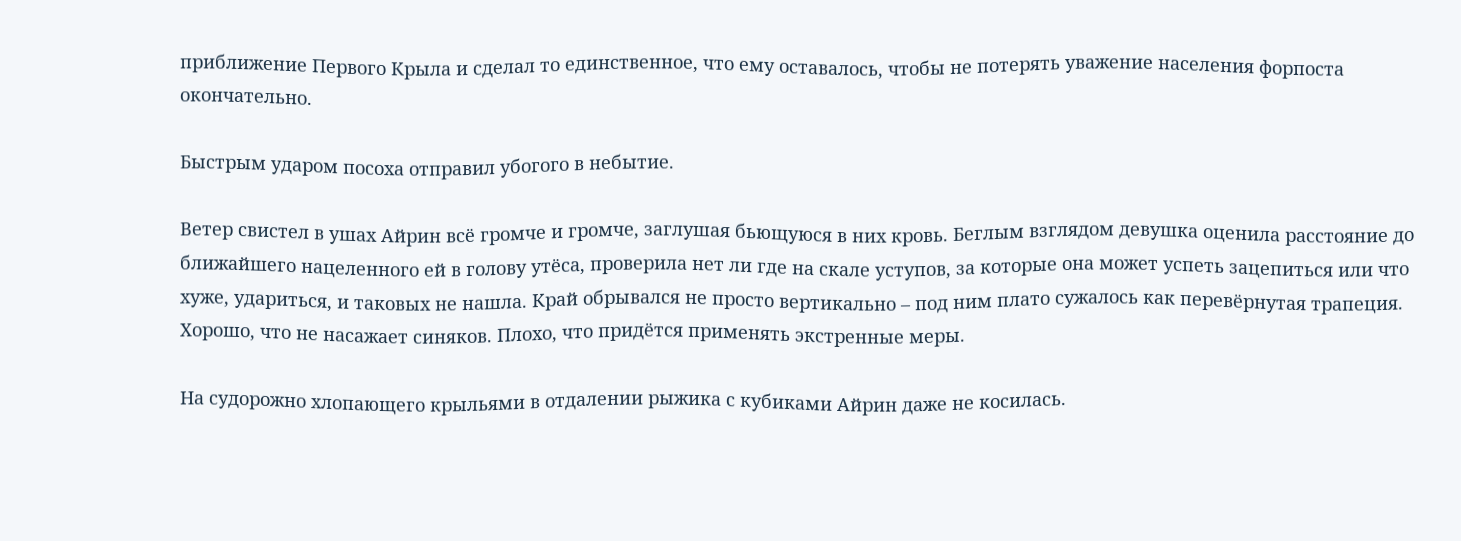приближение Первого Крыла и сделал то единственное, что ему оставалось, чтобы не потерять уважение населения форпоста окончательно.

Быстрым ударом посоха отправил убогого в небытие.

Ветер свистел в ушах Айрин всё громче и громче, заглушая бьющуюся в них кровь. Беглым взглядом девушка оценила расстояние до ближайшего нацеленного ей в голову утёса, проверила нет ли где на скале уступов, за которые она может успеть зацепиться или что хуже, удариться, и таковых не нашла. Край обрывался не просто вертикально – под ним плато сужалось как перевёрнутая трапеция. Хорошо, что не насажает синяков. Плохо, что придётся применять экстренные меры.

На судорожно хлопающего крыльями в отдалении рыжика с кубиками Айрин даже не косилась.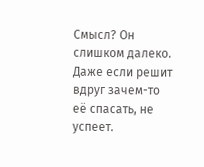Смысл? Он слишком далеко. Даже если решит вдруг зачем-то её спасать, не успеет.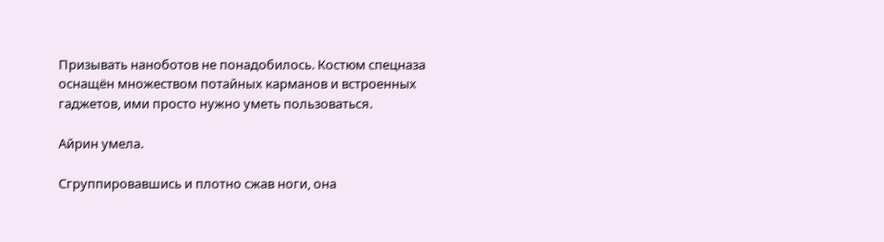Призывать наноботов не понадобилось. Костюм спецназа оснащён множеством потайных карманов и встроенных гаджетов, ими просто нужно уметь пользоваться.

Айрин умела.

Сгруппировавшись и плотно сжав ноги, она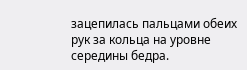зацепилась пальцами обеих рук за кольца на уровне середины бедра.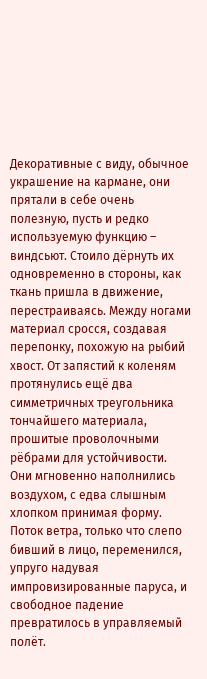Декоративные с виду, обычное украшение на кармане, они прятали в себе очень полезную, пусть и редко используемую функцию – виндсьют. Стоило дёрнуть их одновременно в стороны, как ткань пришла в движение, перестраиваясь. Между ногами материал сросся, создавая перепонку, похожую на рыбий хвост. От запястий к коленям протянулись ещё два симметричных треугольника тончайшего материала, прошитые проволочными рёбрами для устойчивости. Они мгновенно наполнились воздухом, с едва слышным хлопком принимая форму. Поток ветра, только что слепо бивший в лицо, переменился, упруго надувая импровизированные паруса, и свободное падение превратилось в управляемый полёт.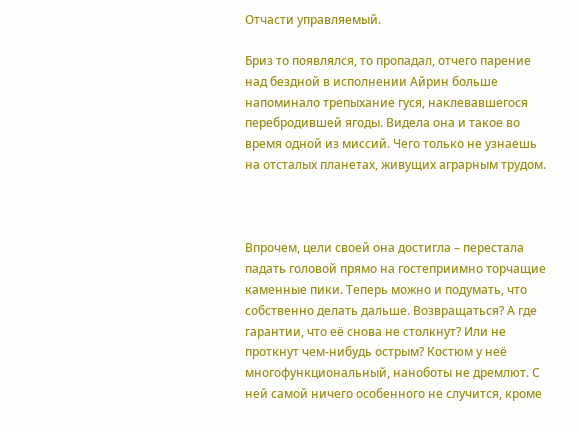Отчасти управляемый.

Бриз то появлялся, то пропадал, отчего парение над бездной в исполнении Айрин больше напоминало трепыхание гуся, наклевавшегося перебродившей ягоды. Видела она и такое во время одной из миссий. Чего только не узнаешь на отсталых планетах, живущих аграрным трудом.



Впрочем, цели своей она достигла – перестала падать головой прямо на гостеприимно торчащие каменные пики. Теперь можно и подумать, что собственно делать дальше. Возвращаться? А где гарантии, что её снова не столкнут? Или не проткнут чем-нибудь острым? Костюм у неё многофункциональный, наноботы не дремлют. С ней самой ничего особенного не случится, кроме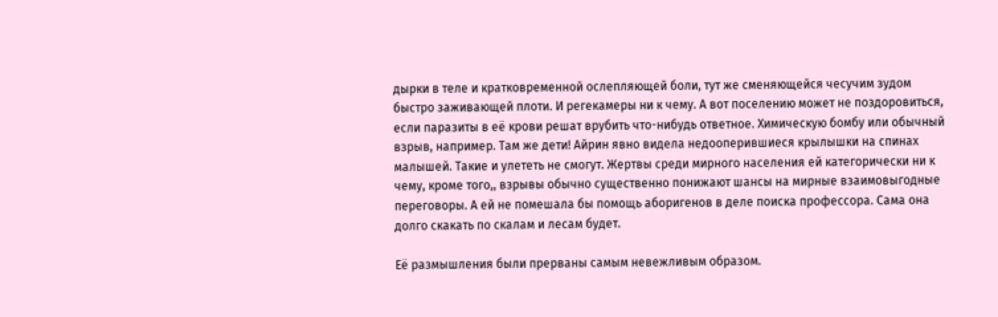дырки в теле и кратковременной ослепляющей боли, тут же сменяющейся чесучим зудом быстро заживающей плоти. И регекамеры ни к чему. А вот поселению может не поздоровиться, если паразиты в её крови решат врубить что-нибудь ответное. Химическую бомбу или обычный взрыв, например. Там же дети! Айрин явно видела недооперившиеся крылышки на спинах малышей. Такие и улететь не смогут. Жертвы среди мирного населения ей категорически ни к чему, кроме того,, взрывы обычно существенно понижают шансы на мирные взаимовыгодные переговоры. А ей не помешала бы помощь аборигенов в деле поиска профессора. Сама она долго скакать по скалам и лесам будет.

Её размышления были прерваны самым невежливым образом.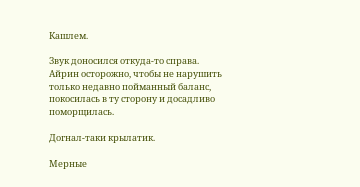Кашлем.

Звук доносился откуда-то справа. Айрин осторожно, чтобы не нарушить только недавно пойманный баланс, покосилась в ту сторону и досадливо поморщилась.

Догнал-таки крылатик.

Мерные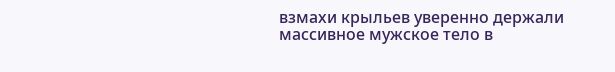взмахи крыльев уверенно держали массивное мужское тело в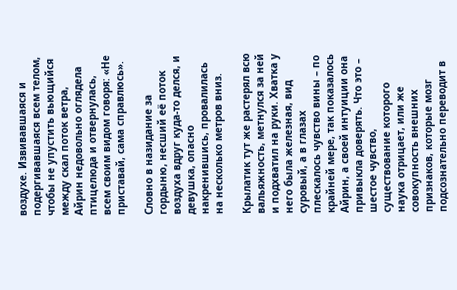воздухе. Извивавшаяся и подергивавшаяся всем телом, чтобы не упустить вьющийся между скал поток ветра, Айрин недовольно оглядела птицелюда и отвернулась, всем своим видом говоря: «Не приставай, сама справлюсь».

Словно в назидание за гордыню, несший её поток воздуха вдруг куда-то делся, и девушка, опасно накренившись, провалилась на несколько метров вниз.

Крылатик тут же растерял всю вальяжность, метнулся за ней и подхватил на руки. Хватка у него была железная, вид суровый, а в глазах плескалось чувство вины – по крайней мере, так показалось Айрин, а своей интуиции она привыкла доверять. Что это – шестое чувство, существование которого наука отрицает, или же совокупность внешних признаков, которые мозг подсознательно переводит в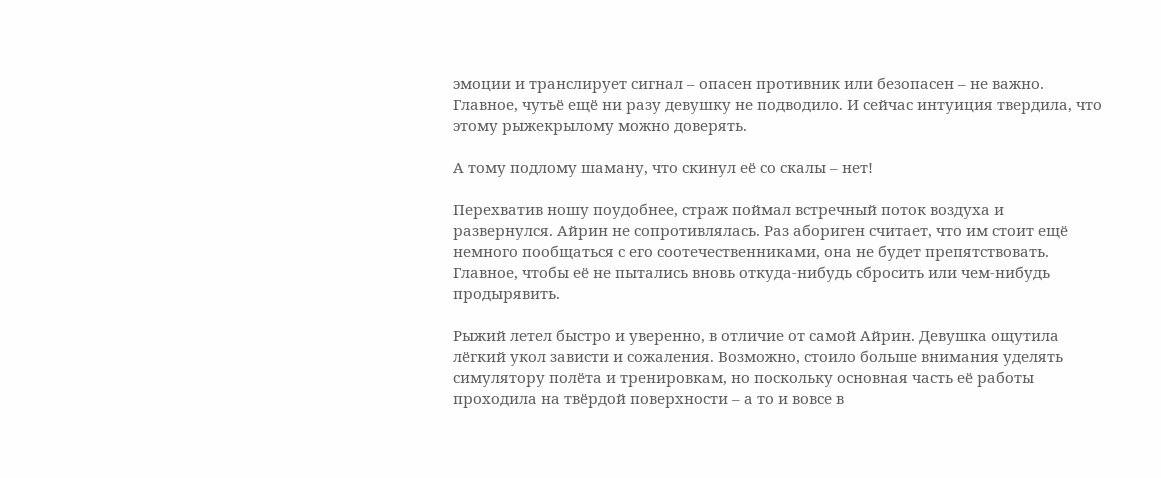эмоции и транслирует сигнал – опасен противник или безопасен – не важно. Главное, чутьё ещё ни разу девушку не подводило. И сейчас интуиция твердила, что этому рыжекрылому можно доверять.

А тому подлому шаману, что скинул её со скалы – нет!

Перехватив ношу поудобнее, страж поймал встречный поток воздуха и развернулся. Айрин не сопротивлялась. Раз абориген считает, что им стоит ещё немного пообщаться с его соотечественниками, она не будет препятствовать. Главное, чтобы её не пытались вновь откуда-нибудь сбросить или чем-нибудь продырявить.

Рыжий летел быстро и уверенно, в отличие от самой Айрин. Девушка ощутила лёгкий укол зависти и сожаления. Возможно, стоило больше внимания уделять симулятору полёта и тренировкам, но поскольку основная часть её работы проходила на твёрдой поверхности – а то и вовсе в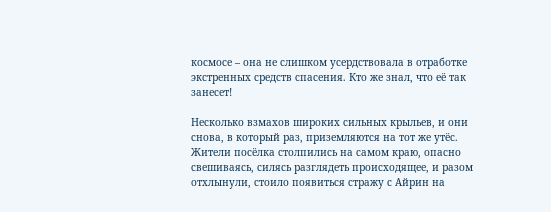космосе – она не слишком усердствовала в отработке экстренных средств спасения. Кто же знал, что её так занесет!

Несколько взмахов широких сильных крыльев, и они снова, в который раз, приземляются на тот же утёс. Жители посёлка столпились на самом краю, опасно свешиваясь, силясь разглядеть происходящее, и разом отхлынули, стоило появиться стражу с Айрин на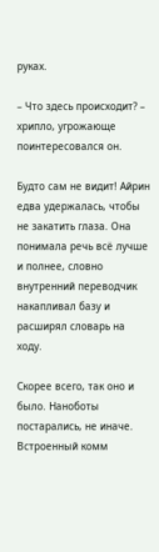руках.

– Что здесь происходит? – хрипло, угрожающе поинтересовался он.

Будто сам не видит! Айрин едва удержалась, чтобы не закатить глаза. Она понимала речь всё лучше и полнее, словно внутренний переводчик накапливал базу и расширял словарь на ходу.

Скорее всего, так оно и было. Наноботы постарались, не иначе. Встроенный комм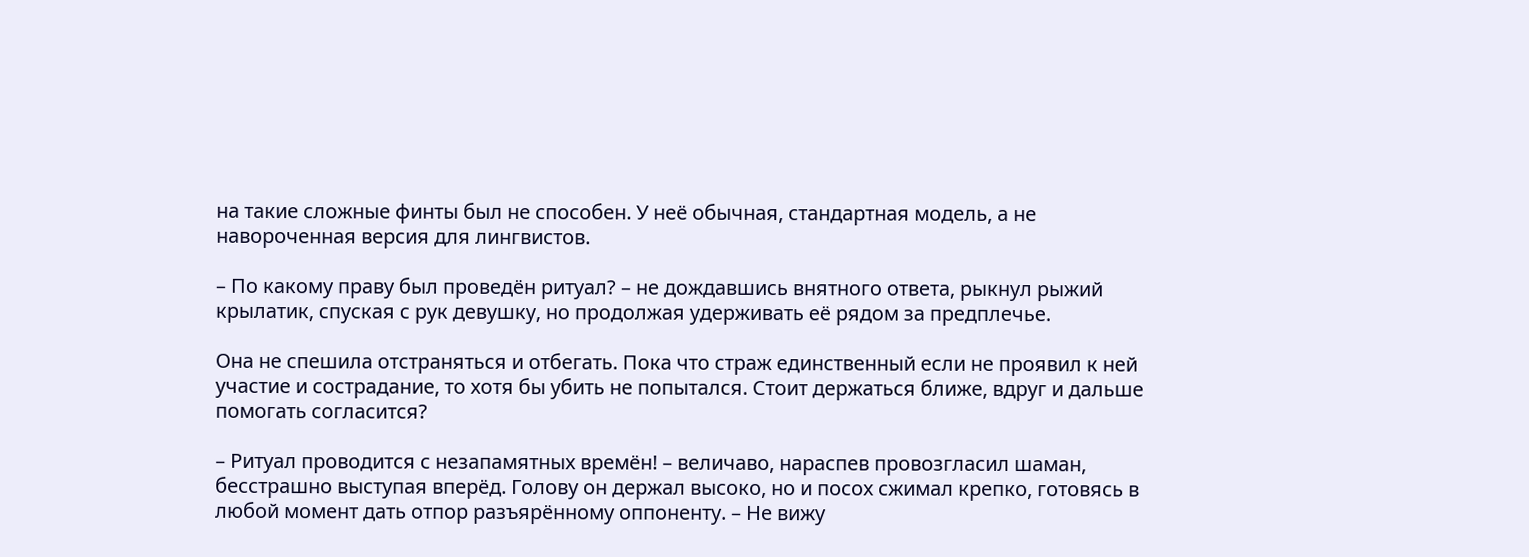на такие сложные финты был не способен. У неё обычная, стандартная модель, а не навороченная версия для лингвистов.

– По какому праву был проведён ритуал? – не дождавшись внятного ответа, рыкнул рыжий крылатик, спуская с рук девушку, но продолжая удерживать её рядом за предплечье.

Она не спешила отстраняться и отбегать. Пока что страж единственный если не проявил к ней участие и сострадание, то хотя бы убить не попытался. Стоит держаться ближе, вдруг и дальше помогать согласится?

– Ритуал проводится с незапамятных времён! – величаво, нараспев провозгласил шаман, бесстрашно выступая вперёд. Голову он держал высоко, но и посох сжимал крепко, готовясь в любой момент дать отпор разъярённому оппоненту. – Не вижу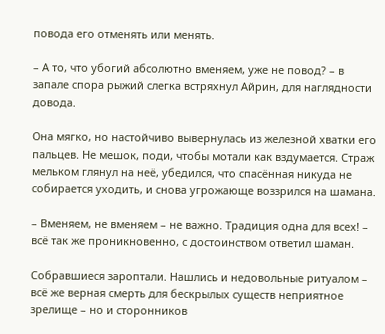повода его отменять или менять.

– А то, что убогий абсолютно вменяем, уже не повод? – в запале спора рыжий слегка встряхнул Айрин, для наглядности довода.

Она мягко, но настойчиво вывернулась из железной хватки его пальцев. Не мешок, поди, чтобы мотали как вздумается. Страж мельком глянул на неё, убедился, что спасённая никуда не собирается уходить, и снова угрожающе воззрился на шамана.

– Вменяем, не вменяем – не важно. Традиция одна для всех! – всё так же проникновенно, с достоинством ответил шаман.

Собравшиеся зароптали. Нашлись и недовольные ритуалом – всё же верная смерть для бескрылых существ неприятное зрелище – но и сторонников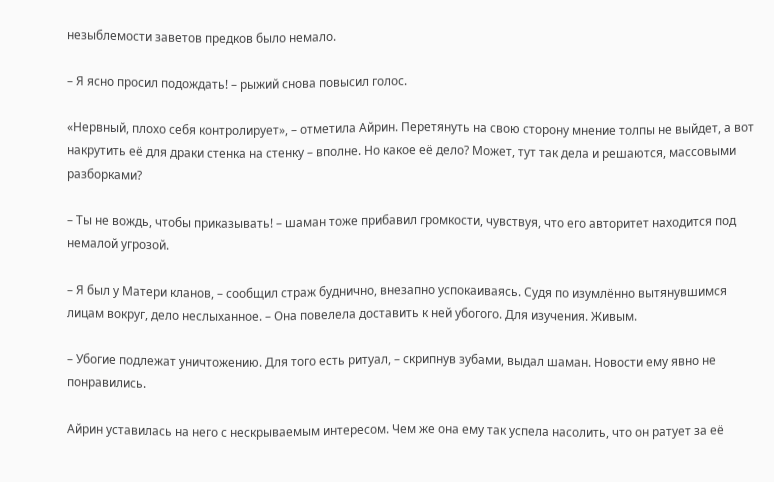незыблемости заветов предков было немало.

– Я ясно просил подождать! – рыжий снова повысил голос.

«Нервный, плохо себя контролирует», – отметила Айрин. Перетянуть на свою сторону мнение толпы не выйдет, а вот накрутить её для драки стенка на стенку – вполне. Но какое её дело? Может, тут так дела и решаются, массовыми разборками?

– Ты не вождь, чтобы приказывать! – шаман тоже прибавил громкости, чувствуя, что его авторитет находится под немалой угрозой.

– Я был у Матери кланов, – сообщил страж буднично, внезапно успокаиваясь. Судя по изумлённо вытянувшимся лицам вокруг, дело неслыханное. – Она повелела доставить к ней убогого. Для изучения. Живым.

– Убогие подлежат уничтожению. Для того есть ритуал, – скрипнув зубами, выдал шаман. Новости ему явно не понравились.

Айрин уставилась на него с нескрываемым интересом. Чем же она ему так успела насолить, что он ратует за её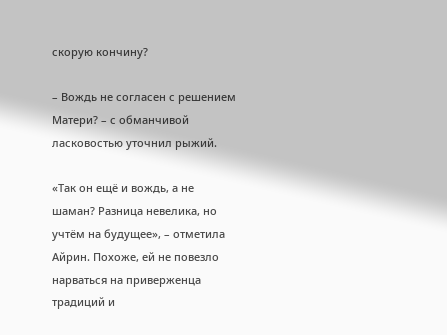скорую кончину?

– Вождь не согласен с решением Матери? – с обманчивой ласковостью уточнил рыжий.

«Так он ещё и вождь, а не шаман? Разница невелика, но учтём на будущее», – отметила Айрин. Похоже, ей не повезло нарваться на приверженца традиций и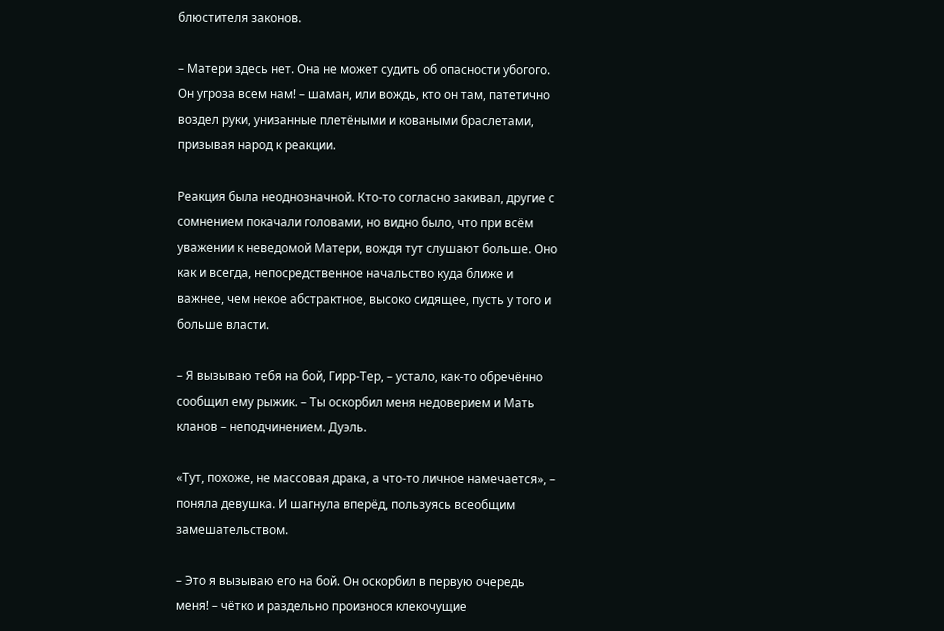блюстителя законов.

– Матери здесь нет. Она не может судить об опасности убогого. Он угроза всем нам! – шаман, или вождь, кто он там, патетично воздел руки, унизанные плетёными и коваными браслетами, призывая народ к реакции.

Реакция была неоднозначной. Кто-то согласно закивал, другие с сомнением покачали головами, но видно было, что при всём уважении к неведомой Матери, вождя тут слушают больше. Оно как и всегда, непосредственное начальство куда ближе и важнее, чем некое абстрактное, высоко сидящее, пусть у того и больше власти.

– Я вызываю тебя на бой, Гирр-Тер, – устало, как-то обречённо сообщил ему рыжик. – Ты оскорбил меня недоверием и Мать кланов – неподчинением. Дуэль.

«Тут, похоже, не массовая драка, а что-то личное намечается», – поняла девушка. И шагнула вперёд, пользуясь всеобщим замешательством.

– Это я вызываю его на бой. Он оскорбил в первую очередь меня! – чётко и раздельно произнося клекочущие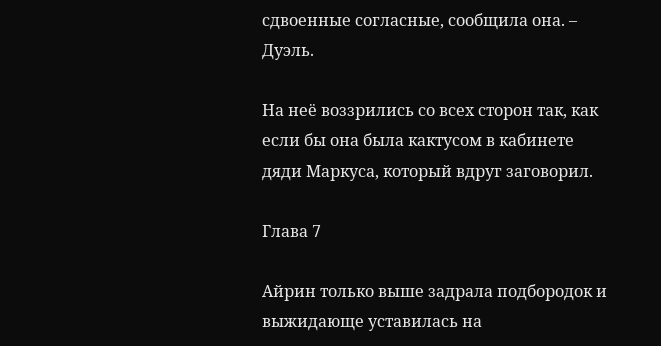сдвоенные согласные, сообщила она. – Дуэль.

На неё воззрились со всех сторон так, как если бы она была кактусом в кабинете дяди Маркуса, который вдруг заговорил.

Глава 7

Айрин только выше задрала подбородок и выжидающе уставилась на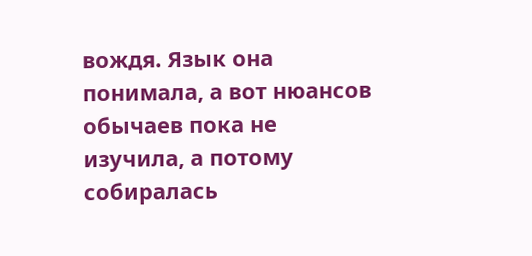вождя. Язык она понимала, а вот нюансов обычаев пока не изучила, а потому собиралась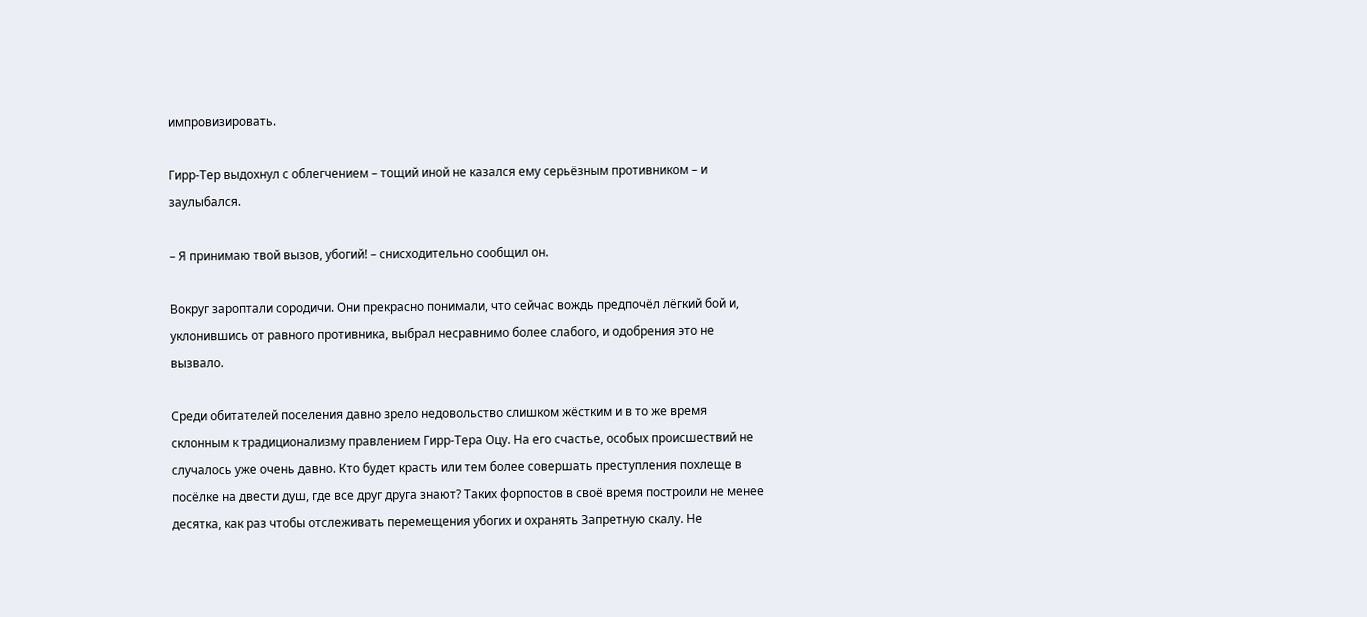импровизировать.

Гирр-Тер выдохнул с облегчением – тощий иной не казался ему серьёзным противником – и заулыбался.

– Я принимаю твой вызов, убогий! – снисходительно сообщил он.

Вокруг зароптали сородичи. Они прекрасно понимали, что сейчас вождь предпочёл лёгкий бой и, уклонившись от равного противника, выбрал несравнимо более слабого, и одобрения это не вызвало.

Среди обитателей поселения давно зрело недовольство слишком жёстким и в то же время склонным к традиционализму правлением Гирр-Тера Оцу. На его счастье, особых происшествий не случалось уже очень давно. Кто будет красть или тем более совершать преступления похлеще в посёлке на двести душ, где все друг друга знают? Таких форпостов в своё время построили не менее десятка, как раз чтобы отслеживать перемещения убогих и охранять Запретную скалу. Не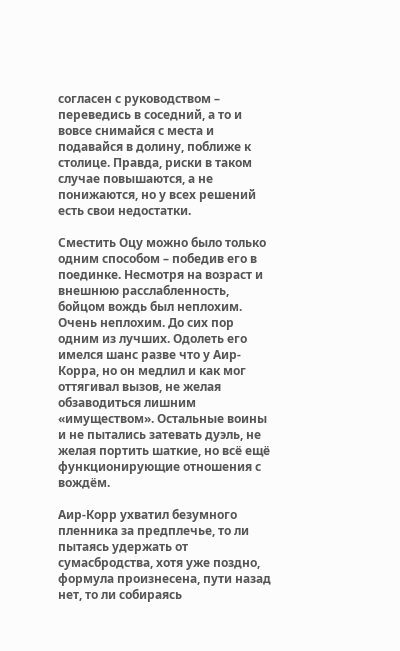согласен с руководством – переведись в соседний, а то и вовсе снимайся с места и подавайся в долину, поближе к столице. Правда, риски в таком случае повышаются, а не понижаются, но у всех решений есть свои недостатки.

Сместить Оцу можно было только одним способом – победив его в поединке. Несмотря на возраст и внешнюю расслабленность, бойцом вождь был неплохим. Очень неплохим. До сих пор одним из лучших. Одолеть его имелся шанс разве что у Аир-Корра, но он медлил и как мог оттягивал вызов, не желая обзаводиться лишним «имуществом». Остальные воины и не пытались затевать дуэль, не желая портить шаткие, но всё ещё функционирующие отношения с вождём.

Аир-Корр ухватил безумного пленника за предплечье, то ли пытаясь удержать от сумасбродства, хотя уже поздно, формула произнесена, пути назад нет, то ли собираясь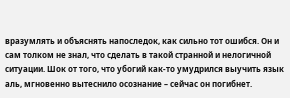вразумлять и объяснять напоследок, как сильно тот ошибся. Он и сам толком не знал, что сделать в такой странной и нелогичной ситуации. Шок от того, что убогий как-то умудрился выучить язык аль, мгновенно вытеснило осознание – сейчас он погибнет.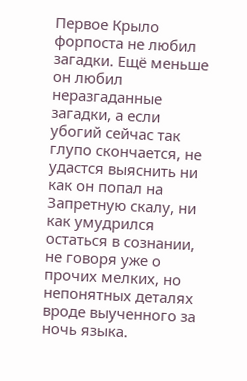Первое Крыло форпоста не любил загадки. Ещё меньше он любил неразгаданные загадки, а если убогий сейчас так глупо скончается, не удастся выяснить ни как он попал на Запретную скалу, ни как умудрился остаться в сознании, не говоря уже о прочих мелких, но непонятных деталях вроде выученного за ночь языка.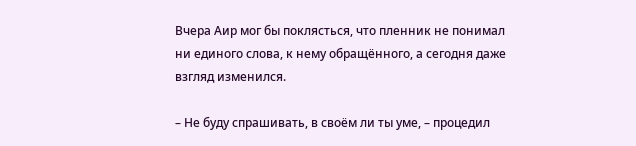Вчера Аир мог бы поклясться, что пленник не понимал ни единого слова, к нему обращённого, а сегодня даже взгляд изменился.

– Не буду спрашивать, в своём ли ты уме, – процедил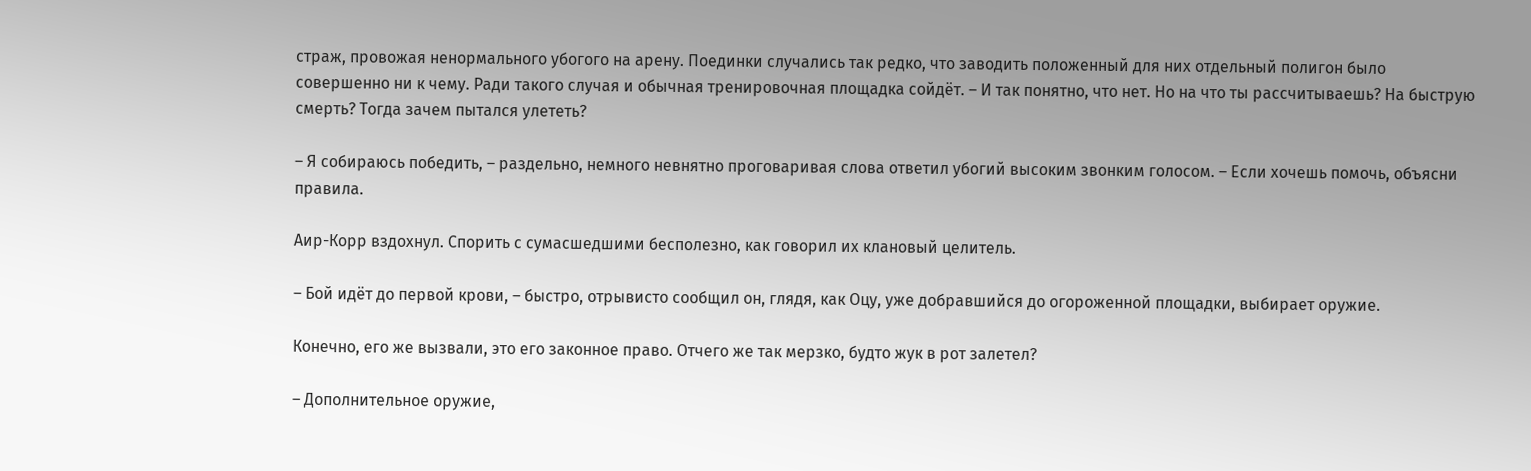страж, провожая ненормального убогого на арену. Поединки случались так редко, что заводить положенный для них отдельный полигон было совершенно ни к чему. Ради такого случая и обычная тренировочная площадка сойдёт. – И так понятно, что нет. Но на что ты рассчитываешь? На быструю смерть? Тогда зачем пытался улететь?

– Я собираюсь победить, – раздельно, немного невнятно проговаривая слова ответил убогий высоким звонким голосом. – Если хочешь помочь, объясни правила.

Аир-Корр вздохнул. Спорить с сумасшедшими бесполезно, как говорил их клановый целитель.

– Бой идёт до первой крови, – быстро, отрывисто сообщил он, глядя, как Оцу, уже добравшийся до огороженной площадки, выбирает оружие.

Конечно, его же вызвали, это его законное право. Отчего же так мерзко, будто жук в рот залетел?

– Дополнительное оружие,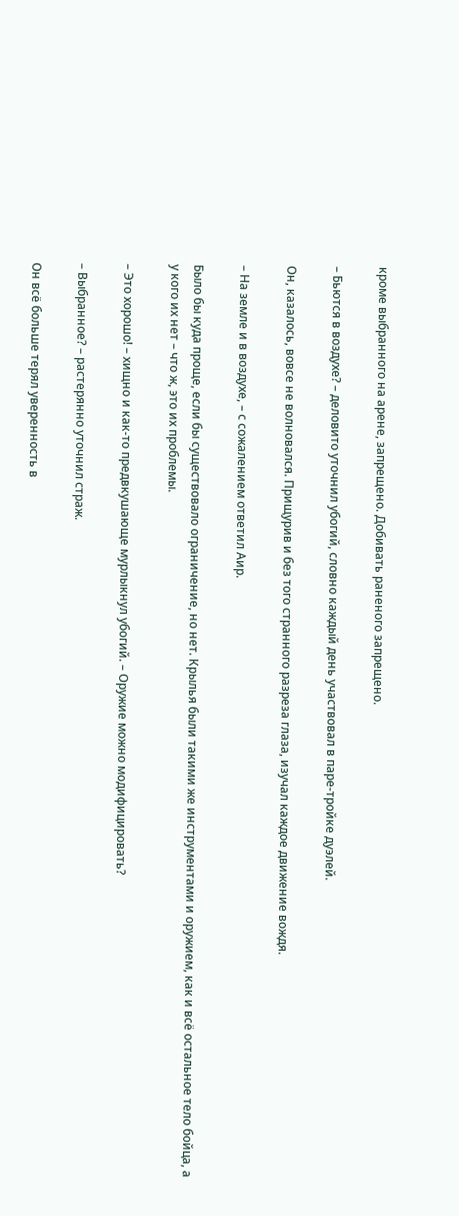кроме выбранного на арене, запрещено. Добивать раненого запрещено.

– Бьются в воздухе? – деловито уточнил убогий, словно каждый день участвовал в паре-тройке дуэлей.

Он, казалось, вовсе не волновался. Прищурив и без того странного разреза глаза, изучал каждое движение вождя.

– На земле и в воздухе, – с сожалением ответил Аир.

Было бы куда проще, если бы существовало ограничение, но нет. Крылья были такими же инструментами и оружием, как и всё остальное тело бойца, а у кого их нет – что ж, это их проблемы.

– Это хорошо! – хищно и как-то предвкушающе мурлыкнул убогий. – Оружие можно модифицировать?

– Выбранное? – растерянно уточнил страж.

Он всё больше терял уверенность в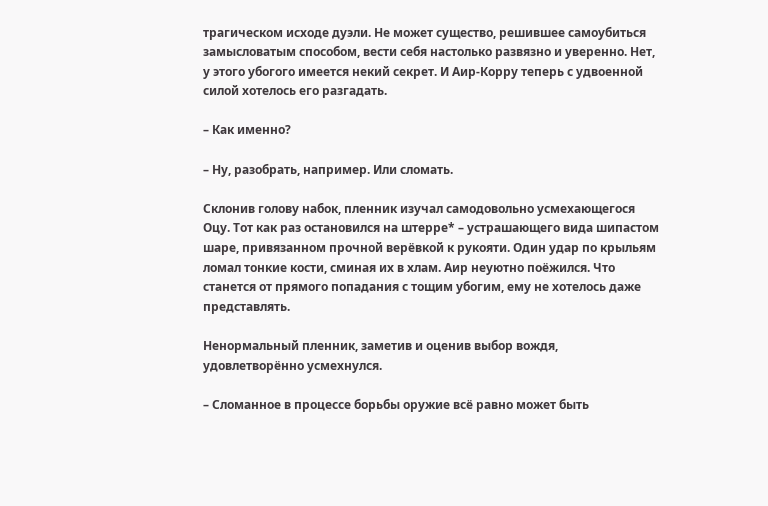трагическом исходе дуэли. Не может существо, решившее самоубиться замысловатым способом, вести себя настолько развязно и уверенно. Нет, у этого убогого имеется некий секрет. И Аир-Корру теперь с удвоенной силой хотелось его разгадать.

– Как именно?

– Ну, разобрать, например. Или сломать.

Склонив голову набок, пленник изучал самодовольно усмехающегося Оцу. Тот как раз остановился на штерре* – устрашающего вида шипастом шаре, привязанном прочной верёвкой к рукояти. Один удар по крыльям ломал тонкие кости, сминая их в хлам. Аир неуютно поёжился. Что станется от прямого попадания с тощим убогим, ему не хотелось даже представлять.

Ненормальный пленник, заметив и оценив выбор вождя, удовлетворённо усмехнулся.

– Сломанное в процессе борьбы оружие всё равно может быть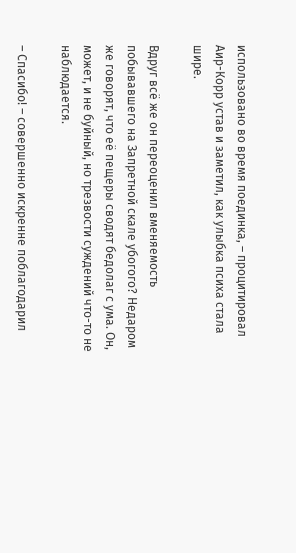использовано во время поединка, – процитировал Аир-Корр устав и заметил, как улыбка психа стала шире.

Вдруг всё же он переоценил вменяемость побывавшего на Запретной скале убогого? Недаром же говорят, что её пещеры сводят бедолаг с ума. Он, может, и не буйный, но трезвости суждений что-то не наблюдается.

– Спасибо! – совершенно искренне поблагодарил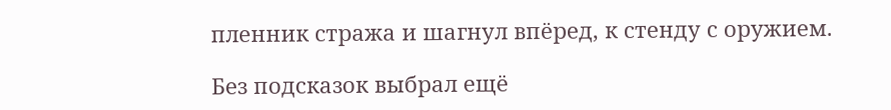пленник стража и шагнул впёред, к стенду с оружием.

Без подсказок выбрал ещё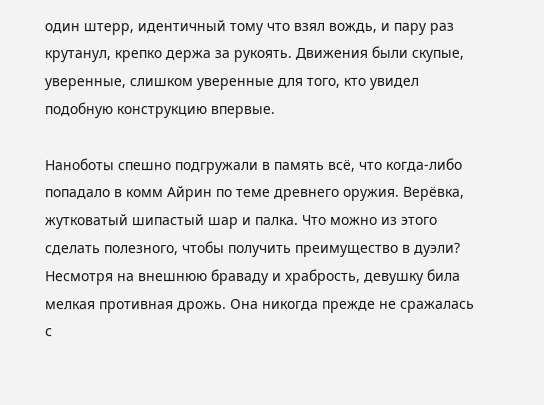один штерр, идентичный тому что взял вождь, и пару раз крутанул, крепко держа за рукоять. Движения были скупые, уверенные, слишком уверенные для того, кто увидел подобную конструкцию впервые.

Наноботы спешно подгружали в память всё, что когда-либо попадало в комм Айрин по теме древнего оружия. Верёвка, жутковатый шипастый шар и палка. Что можно из этого сделать полезного, чтобы получить преимущество в дуэли? Несмотря на внешнюю браваду и храбрость, девушку била мелкая противная дрожь. Она никогда прежде не сражалась с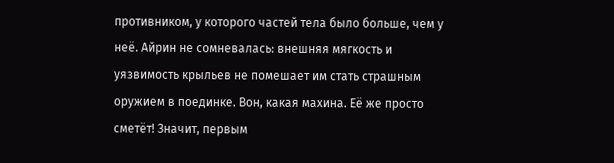противником, у которого частей тела было больше, чем у неё. Айрин не сомневалась: внешняя мягкость и уязвимость крыльев не помешает им стать страшным оружием в поединке. Вон, какая махина. Её же просто сметёт! Значит, первым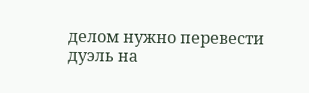делом нужно перевести дуэль на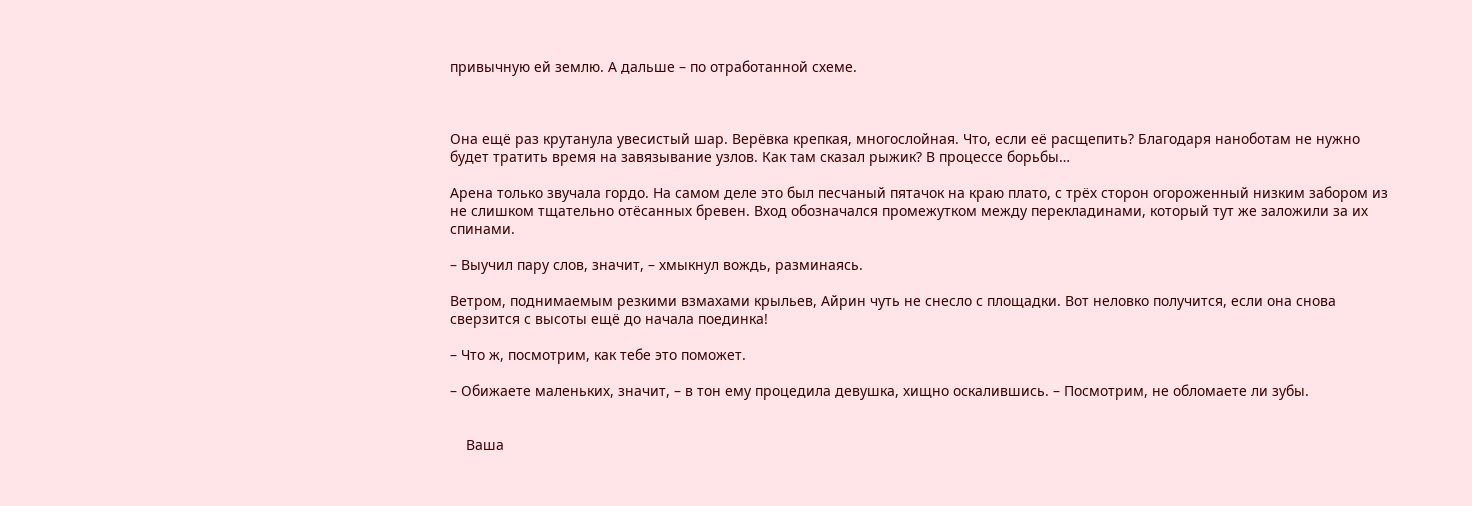привычную ей землю. А дальше – по отработанной схеме.



Она ещё раз крутанула увесистый шар. Верёвка крепкая, многослойная. Что, если её расщепить? Благодаря наноботам не нужно будет тратить время на завязывание узлов. Как там сказал рыжик? В процессе борьбы…

Арена только звучала гордо. На самом деле это был песчаный пятачок на краю плато, с трёх сторон огороженный низким забором из не слишком тщательно отёсанных бревен. Вход обозначался промежутком между перекладинами, который тут же заложили за их спинами.

– Выучил пару слов, значит, – хмыкнул вождь, разминаясь.

Ветром, поднимаемым резкими взмахами крыльев, Айрин чуть не снесло с площадки. Вот неловко получится, если она снова сверзится с высоты ещё до начала поединка!

– Что ж, посмотрим, как тебе это поможет.

– Обижаете маленьких, значит, – в тон ему процедила девушка, хищно оскалившись. – Посмотрим, не обломаете ли зубы.


    Ваша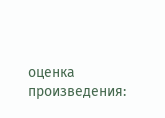оценка произведения: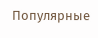Популярные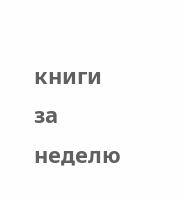книги за неделю